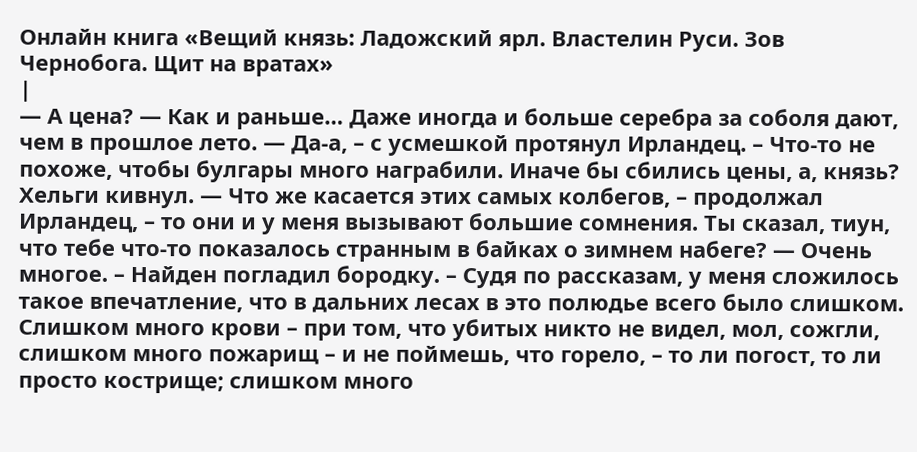Онлайн книга «Вещий князь: Ладожский ярл. Властелин Руси. Зов Чернобога. Щит на вратах»
|
— А цена? — Как и раньше… Даже иногда и больше серебра за соболя дают, чем в прошлое лето. — Да-а, – с усмешкой протянул Ирландец. – Что-то не похоже, чтобы булгары много награбили. Иначе бы сбились цены, а, князь? Хельги кивнул. — Что же касается этих самых колбегов, – продолжал Ирландец, – то они и у меня вызывают большие сомнения. Ты сказал, тиун, что тебе что-то показалось странным в байках о зимнем набеге? — Очень многое. – Найден погладил бородку. – Судя по рассказам, у меня сложилось такое впечатление, что в дальних лесах в это полюдье всего было слишком. Слишком много крови – при том, что убитых никто не видел, мол, сожгли, слишком много пожарищ – и не поймешь, что горело, – то ли погост, то ли просто кострище; слишком много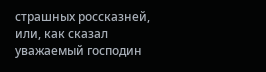страшных россказней, или, как сказал уважаемый господин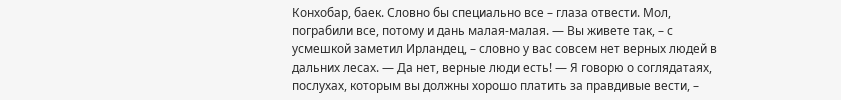Конхобар, баек. Словно бы специально все – глаза отвести. Мол, пограбили все, потому и дань малая-малая. — Вы живете так, – с усмешкой заметил Ирландец, – словно у вас совсем нет верных людей в дальних лесах. — Да нет, верные люди есть! — Я говорю о соглядатаях, послухах, которым вы должны хорошо платить за правдивые вести, –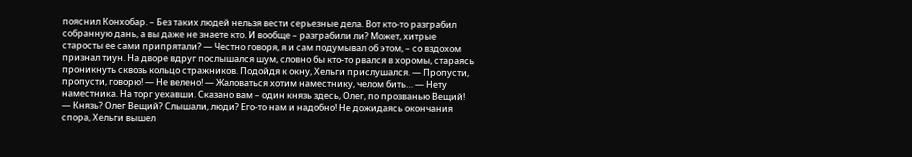пояснил Конхобар. – Без таких людей нельзя вести серьезные дела. Вот кто-то разграбил собранную дань, а вы даже не знаете кто. И вообще – разграбили ли? Может, хитрые старосты ее сами припрятали? — Честно говоря, я и сам подумывал об этом, – со вздохом признал тиун. На дворе вдруг послышался шум, словно бы кто-то рвался в хоромы, стараясь проникнуть сквозь кольцо стражников. Подойдя к окну, Хельги прислушался. — Пропусти, пропусти, говорю! — Не велено! — Жаловаться хотим наместнику, челом бить… — Нету наместника. На торг уехавши. Сказано вам – один князь здесь, Олег, по прозванью Вещий! — Князь? Олег Вещий? Слышали, люди? Его-то нам и надобно! Не дожидаясь окончания спора, Хельги вышел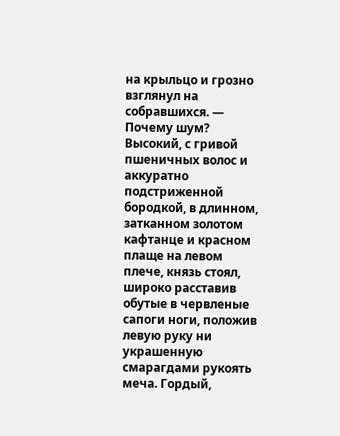на крыльцо и грозно взглянул на собравшихся. — Почему шум? Высокий, с гривой пшеничных волос и аккуратно подстриженной бородкой, в длинном, затканном золотом кафтанце и красном плаще на левом плече, князь стоял, широко расставив обутые в червленые сапоги ноги, положив левую руку ни украшенную смарагдами рукоять меча. Гордый,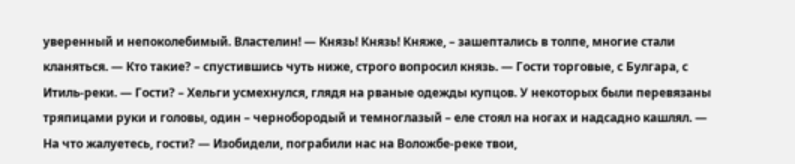уверенный и непоколебимый. Властелин! — Князь! Князь! Княже, – зашептались в толпе, многие стали кланяться. — Кто такие? – спустившись чуть ниже, строго вопросил князь. — Гости торговые, с Булгара, с Итиль-реки. — Гости? – Хельги усмехнулся, глядя на рваные одежды купцов. У некоторых были перевязаны тряпицами руки и головы, один – чернобородый и темноглазый – еле стоял на ногах и надсадно кашлял. — На что жалуетесь, гости? — Изобидели, пограбили нас на Воложбе-реке твои,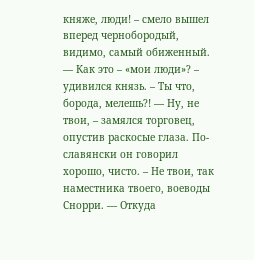княже, люди! – смело вышел вперед чернобородый, видимо, самый обиженный. — Как это – «мои люди»? – удивился князь. – Ты что, борода, мелешь?! — Ну, не твои, – замялся торговец, опустив раскосые глаза. По-славянски он говорил хорошо, чисто. – Не твои, так наместника твоего, воеводы Снорри. — Откуда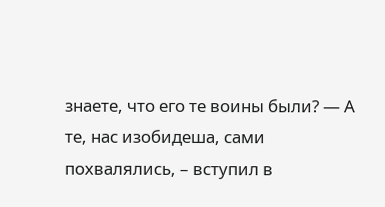знаете, что его те воины были? — А те, нас изобидеша, сами похвалялись, – вступил в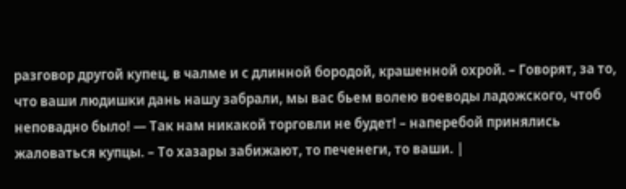разговор другой купец, в чалме и с длинной бородой, крашенной охрой. – Говорят, за то, что ваши людишки дань нашу забрали, мы вас бьем волею воеводы ладожского, чтоб неповадно было! — Так нам никакой торговли не будет! – наперебой принялись жаловаться купцы. – То хазары забижают, то печенеги, то ваши. |